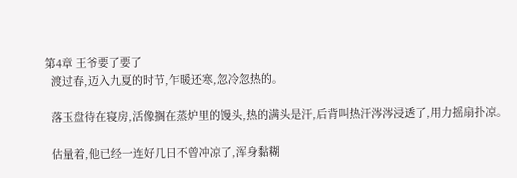第4章 王爷要了要了
  渡过春,迈入九夏的时节,乍暖还寒,忽冷忽热的。

  落玉盘待在寝房,活像搁在蒸炉里的馒头,热的满头是汗,后背叫热汗涔涔浸透了,用力摇扇扑凉。

  估量着,他已经一连好几日不曾冲凉了,浑身黏糊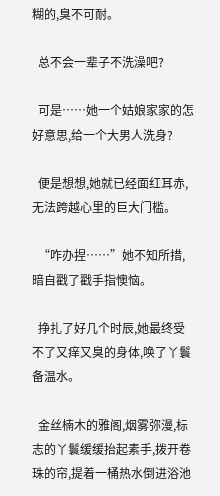糊的,臭不可耐。

  总不会一辈子不洗澡吧?

  可是……她一个姑娘家家的怎好意思,给一个大男人洗身?

  便是想想,她就已经面红耳赤,无法跨越心里的巨大门槛。

  “咋办捏……”她不知所措,暗自戳了戳手指懊恼。

  挣扎了好几个时辰,她最终受不了又痒又臭的身体,唤了丫鬟备温水。

  金丝楠木的雅阁,烟雾弥漫,标志的丫鬟缓缓抬起素手,拨开卷珠的帘,提着一桶热水倒进浴池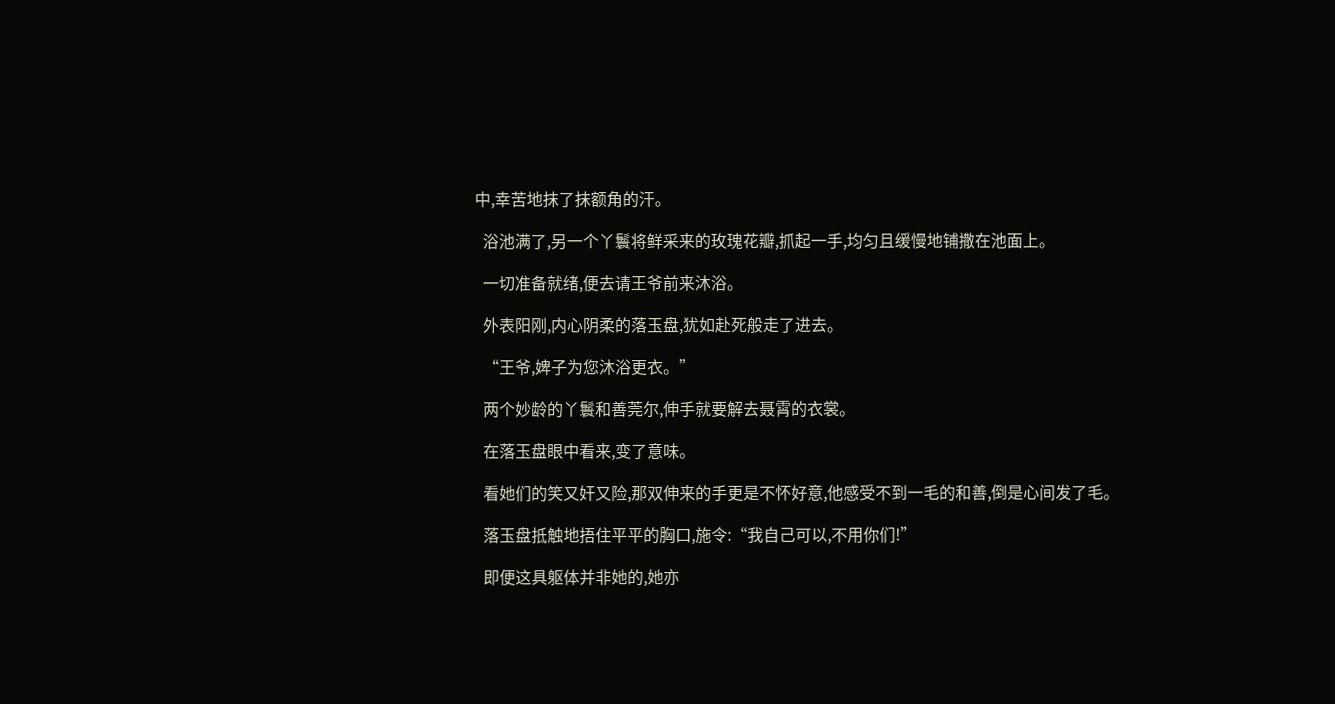中,幸苦地抹了抹额角的汗。

  浴池满了,另一个丫鬟将鲜采来的玫瑰花瓣,抓起一手,均匀且缓慢地铺撒在池面上。

  一切准备就绪,便去请王爷前来沐浴。

  外表阳刚,内心阴柔的落玉盘,犹如赴死般走了进去。

  “王爷,婢子为您沐浴更衣。”

  两个妙龄的丫鬟和善莞尔,伸手就要解去聂霄的衣裳。

  在落玉盘眼中看来,变了意味。

  看她们的笑又奸又险,那双伸来的手更是不怀好意,他感受不到一毛的和善,倒是心间发了毛。

  落玉盘抵触地捂住平平的胸口,施令:“我自己可以,不用你们!”

  即便这具躯体并非她的,她亦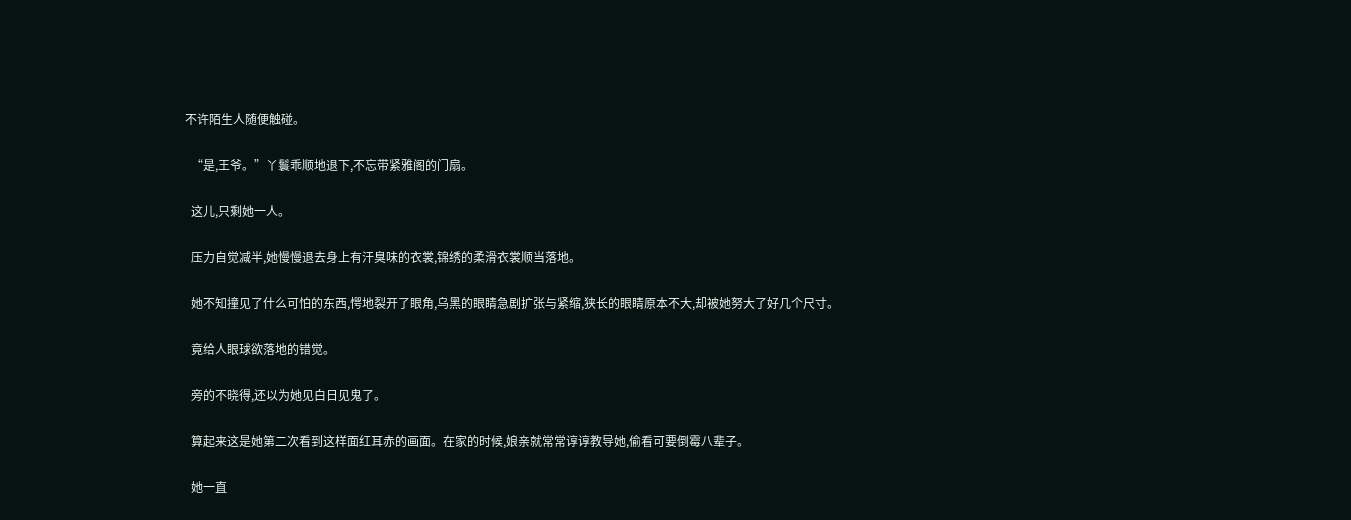不许陌生人随便触碰。

  “是,王爷。”丫鬟乖顺地退下,不忘带紧雅阁的门扇。

  这儿,只剩她一人。

  压力自觉减半,她慢慢退去身上有汗臭味的衣裳,锦绣的柔滑衣裳顺当落地。

  她不知撞见了什么可怕的东西,愕地裂开了眼角,乌黑的眼睛急剧扩张与紧缩,狭长的眼睛原本不大,却被她努大了好几个尺寸。

  竟给人眼球欲落地的错觉。

  旁的不晓得,还以为她见白日见鬼了。

  算起来这是她第二次看到这样面红耳赤的画面。在家的时候,娘亲就常常谆谆教导她,偷看可要倒霉八辈子。

  她一直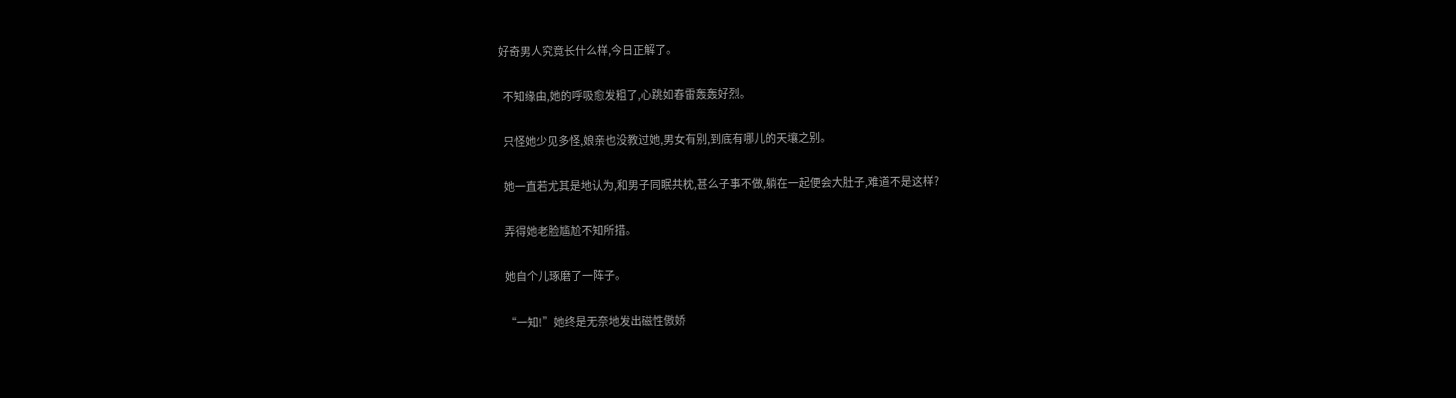好奇男人究竟长什么样,今日正解了。

  不知缘由,她的呼吸愈发粗了,心跳如春雷轰轰好烈。

  只怪她少见多怪,娘亲也没教过她,男女有别,到底有哪儿的天壤之别。

  她一直若尤其是地认为,和男子同眠共枕,甚么子事不做,躺在一起便会大肚子,难道不是这样?

  弄得她老脸尴尬不知所措。

  她自个儿琢磨了一阵子。

  “一知!”她终是无奈地发出磁性傲娇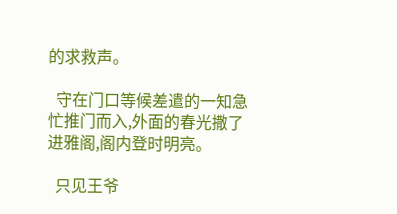的求救声。

  守在门口等候差遣的一知急忙推门而入,外面的春光撒了进雅阁,阁内登时明亮。

  只见王爷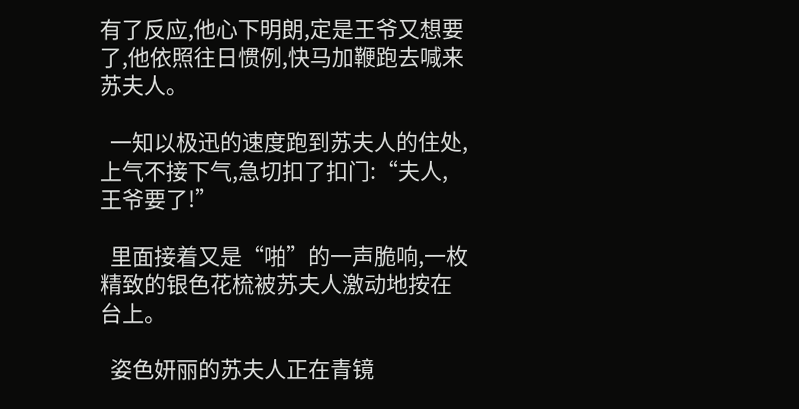有了反应,他心下明朗,定是王爷又想要了,他依照往日惯例,快马加鞭跑去喊来苏夫人。

  一知以极迅的速度跑到苏夫人的住处,上气不接下气,急切扣了扣门:“夫人,王爷要了!”

  里面接着又是“啪”的一声脆响,一枚精致的银色花梳被苏夫人激动地按在台上。

  姿色妍丽的苏夫人正在青镜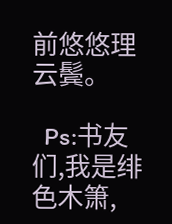前悠悠理云鬓。

  Ps:书友们,我是绯色木箫,